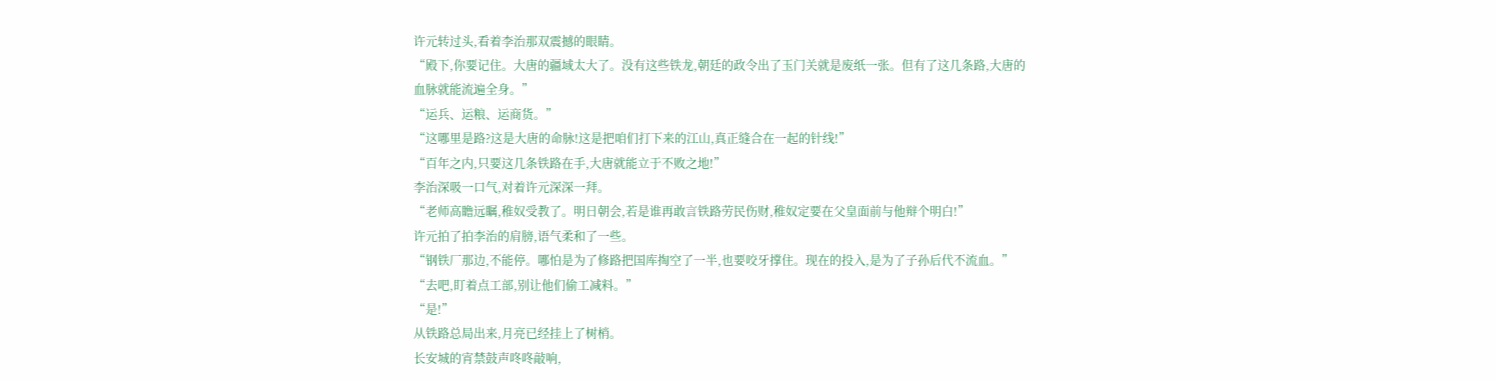许元转过头,看着李治那双震撼的眼睛。
“殿下,你要记住。大唐的疆域太大了。没有这些铁龙,朝廷的政令出了玉门关就是废纸一张。但有了这几条路,大唐的血脉就能流遍全身。”
“运兵、运粮、运商货。”
“这哪里是路?这是大唐的命脉!这是把咱们打下来的江山,真正缝合在一起的针线!”
“百年之内,只要这几条铁路在手,大唐就能立于不败之地!”
李治深吸一口气,对着许元深深一拜。
“老师高瞻远瞩,稚奴受教了。明日朝会,若是谁再敢言铁路劳民伤财,稚奴定要在父皇面前与他辩个明白!”
许元拍了拍李治的肩膀,语气柔和了一些。
“钢铁厂那边,不能停。哪怕是为了修路把国库掏空了一半,也要咬牙撑住。现在的投入,是为了子孙后代不流血。”
“去吧,盯着点工部,别让他们偷工减料。”
“是!”
从铁路总局出来,月亮已经挂上了树梢。
长安城的宵禁鼓声咚咚敲响,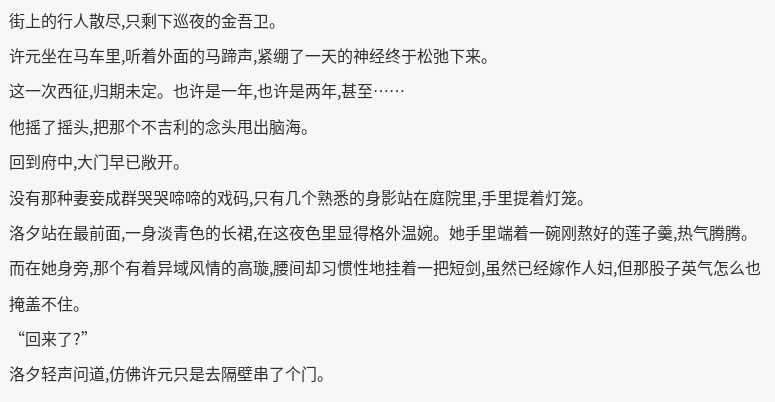街上的行人散尽,只剩下巡夜的金吾卫。
许元坐在马车里,听着外面的马蹄声,紧绷了一天的神经终于松弛下来。
这一次西征,归期未定。也许是一年,也许是两年,甚至……
他摇了摇头,把那个不吉利的念头甩出脑海。
回到府中,大门早已敞开。
没有那种妻妾成群哭哭啼啼的戏码,只有几个熟悉的身影站在庭院里,手里提着灯笼。
洛夕站在最前面,一身淡青色的长裙,在这夜色里显得格外温婉。她手里端着一碗刚熬好的莲子羹,热气腾腾。
而在她身旁,那个有着异域风情的高璇,腰间却习惯性地挂着一把短剑,虽然已经嫁作人妇,但那股子英气怎么也掩盖不住。
“回来了?”
洛夕轻声问道,仿佛许元只是去隔壁串了个门。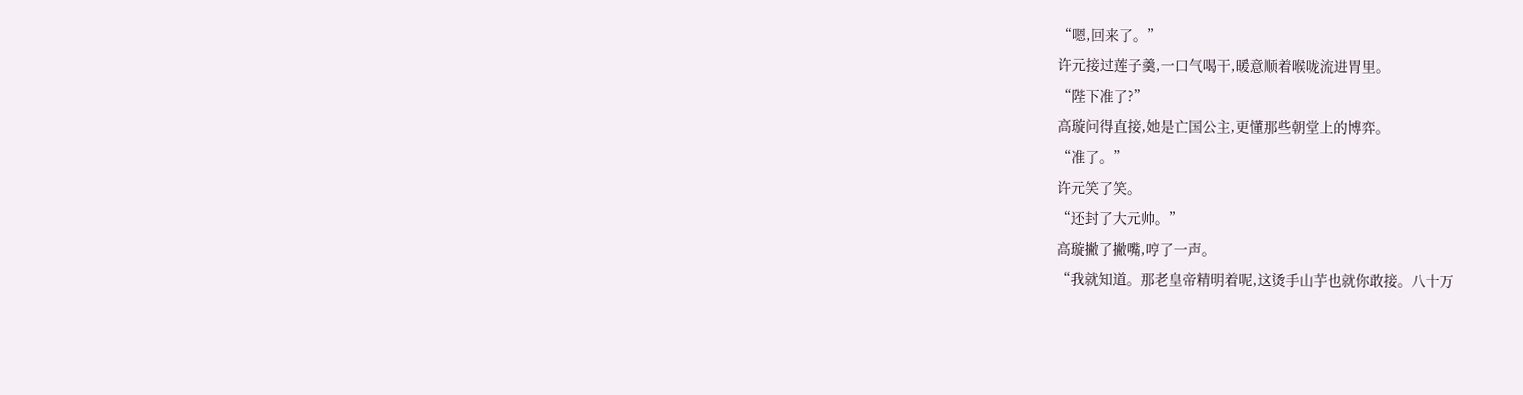“嗯,回来了。”
许元接过莲子羹,一口气喝干,暖意顺着喉咙流进胃里。
“陛下准了?”
高璇问得直接,她是亡国公主,更懂那些朝堂上的博弈。
“准了。”
许元笑了笑。
“还封了大元帅。”
高璇撇了撇嘴,哼了一声。
“我就知道。那老皇帝精明着呢,这烫手山芋也就你敢接。八十万